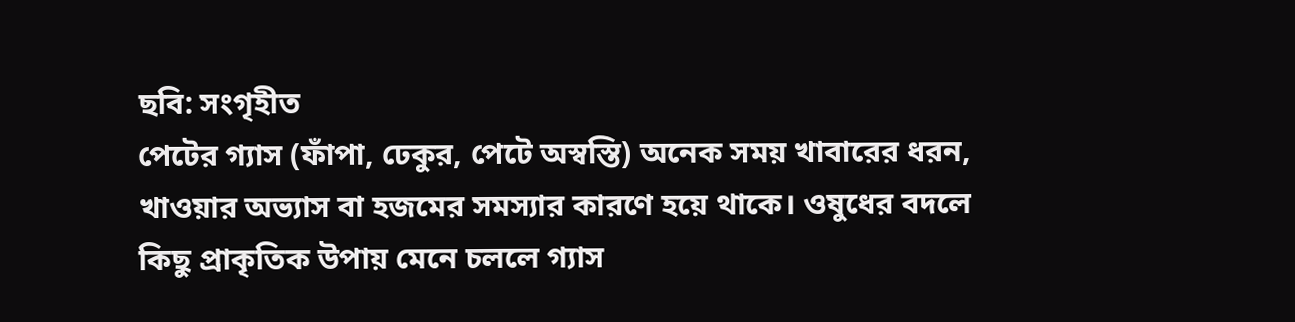ছবি: সংগৃহীত
পেটের গ্যাস (ফাঁপা, ঢেকুর, পেটে অস্বস্তি) অনেক সময় খাবারের ধরন, খাওয়ার অভ্যাস বা হজমের সমস্যার কারণে হয়ে থাকে। ওষুধের বদলে কিছু প্রাকৃতিক উপায় মেনে চললে গ্যাস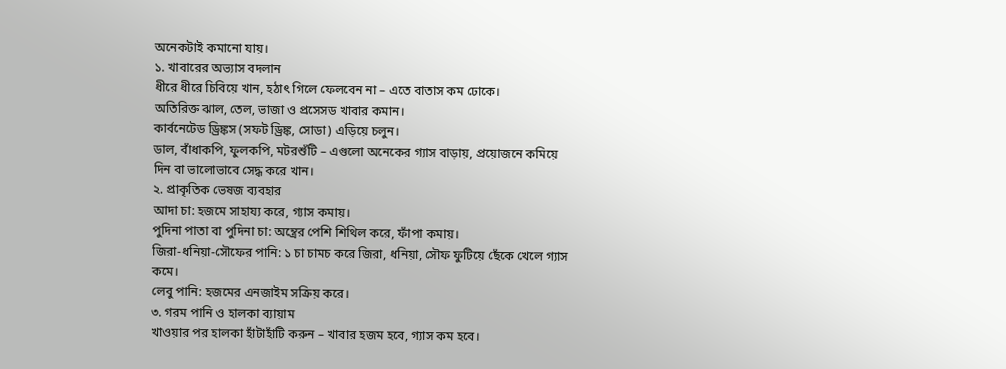অনেকটাই কমানো যায়।
১. খাবারের অভ্যাস বদলান
ধীরে ধীরে চিবিয়ে খান, হঠাৎ গিলে ফেলবেন না – এতে বাতাস কম ঢোকে।
অতিরিক্ত ঝাল, তেল, ভাজা ও প্রসেসড খাবার কমান।
কার্বনেটেড ড্রিঙ্কস (সফট ড্রিঙ্ক, সোডা) এড়িয়ে চলুন।
ডাল, বাঁধাকপি, ফুলকপি, মটরশুঁটি – এগুলো অনেকের গ্যাস বাড়ায়, প্রয়োজনে কমিয়ে দিন বা ভালোভাবে সেদ্ধ করে খান।
২. প্রাকৃতিক ভেষজ ব্যবহার
আদা চা: হজমে সাহায্য করে, গ্যাস কমায়।
পুদিনা পাতা বা পুদিনা চা: অন্ত্রের পেশি শিথিল করে, ফাঁপা কমায়।
জিরা-ধনিয়া-সৌফের পানি: ১ চা চামচ করে জিরা, ধনিয়া, সৌফ ফুটিয়ে ছেঁকে খেলে গ্যাস কমে।
লেবু পানি: হজমের এনজাইম সক্রিয় করে।
৩. গরম পানি ও হালকা ব্যায়াম
খাওয়ার পর হালকা হাঁটাহাঁটি করুন – খাবার হজম হবে, গ্যাস কম হবে।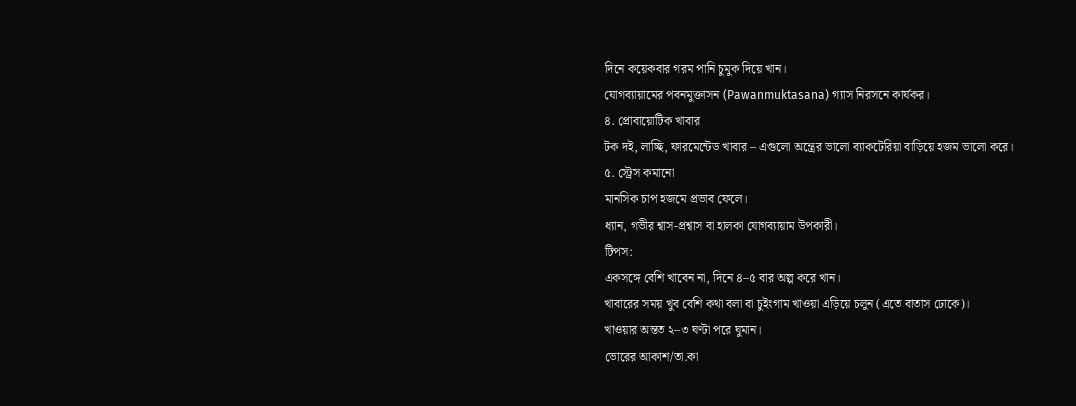দিনে কয়েকবার গরম পানি চুমুক দিয়ে খান।
যোগব্যায়ামের পবনমুক্তাসন (Pawanmuktasana) গ্যাস নিরসনে কার্যকর।
৪. প্রোবায়োটিক খাবার
টক দই, লাচ্ছি, ফারমেন্টেড খাবার – এগুলো অন্ত্রের ভালো ব্যাকটেরিয়া বাড়িয়ে হজম ভালো করে।
৫. স্ট্রেস কমানো
মানসিক চাপ হজমে প্রভাব ফেলে।
ধ্যান, গভীর শ্বাস-প্রশ্বাস বা হালকা যোগব্যায়াম উপকারী।
টিপস:
একসঙ্গে বেশি খাবেন না, দিনে ৪–৫ বার অল্প করে খান।
খাবারের সময় খুব বেশি কথা বলা বা চুইংগাম খাওয়া এড়িয়ে চলুন (এতে বাতাস ঢোকে)।
খাওয়ার অন্তত ২–৩ ঘণ্টা পরে ঘুমান।
ভোরের আকাশ/তা.কা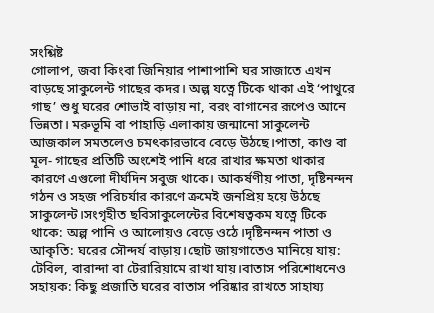সংশ্লিষ্ট
গোলাপ, জবা কিংবা জিনিয়ার পাশাপাশি ঘর সাজাতে এখন বাড়ছে সাকুলেন্ট গাছের কদর। অল্প যত্নে টিকে থাকা এই ‘পাথুরে গাছ’ শুধু ঘরের শোভাই বাড়ায় না, বরং বাগানের রূপেও আনে ভিন্নতা। মরুভূমি বা পাহাড়ি এলাকায় জন্মানো সাকুলেন্ট আজকাল সমতলেও চমৎকারভাবে বেড়ে উঠছে।পাতা, কাণ্ড বা মূল- গাছের প্রতিটি অংশেই পানি ধরে রাখার ক্ষমতা থাকার কারণে এগুলো দীর্ঘদিন সবুজ থাকে। আকর্ষণীয় পাতা, দৃষ্টিনন্দন গঠন ও সহজ পরিচর্যার কারণে ক্রমেই জনপ্রিয় হয়ে উঠছে সাকুলেন্ট।সংগৃহীত ছবিসাকুলেন্টের বিশেষত্বকম যত্নে টিকে থাকে: অল্প পানি ও আলোয়ও বেড়ে ওঠে।দৃষ্টিনন্দন পাতা ও আকৃতি: ঘরের সৌন্দর্য বাড়ায়।ছোট জায়গাতেও মানিয়ে যায়: টেবিল, বারান্দা বা টেরারিয়ামে রাখা যায়।বাতাস পরিশোধনেও সহায়ক: কিছু প্রজাতি ঘরের বাতাস পরিষ্কার রাখতে সাহায্য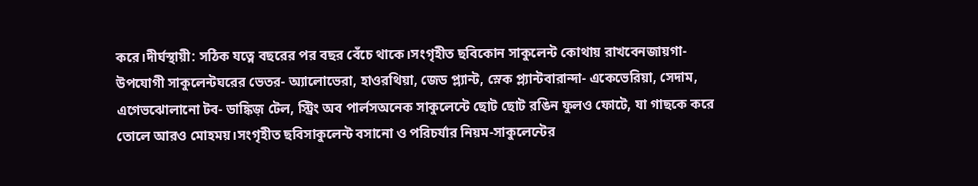করে।দীর্ঘস্থায়ী: সঠিক যত্নে বছরের পর বছর বেঁচে থাকে।সংগৃহীত ছবিকোন সাকুলেন্ট কোথায় রাখবেনজায়গা- উপযোগী সাকুলেন্টঘরের ভেতর- অ্যালোভেরা, হাওরথিয়া, জেড প্ল্যান্ট, স্নেক প্ল্যান্টবারান্দা- একেভেরিয়া, সেদাম, এগেভঝোলানো টব- ডাঙ্কিজ় টেল, স্ট্রিং অব পার্লসঅনেক সাকুলেন্টে ছোট ছোট রঙিন ফুলও ফোটে, যা গাছকে করে তোলে আরও মোহময়।সংগৃহীত ছবিসাকুলেন্ট বসানো ও পরিচর্যার নিয়ম-সাকুলেন্টের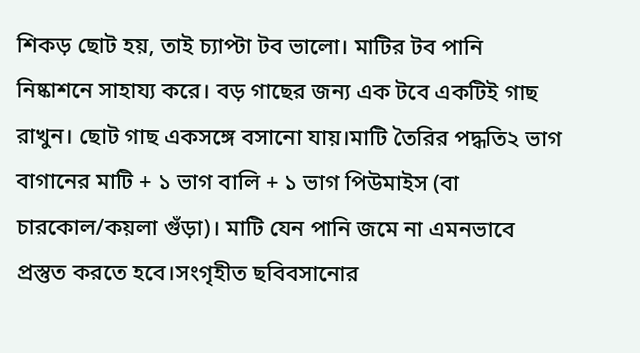শিকড় ছোট হয়, তাই চ্যাপ্টা টব ভালো। মাটির টব পানি নিষ্কাশনে সাহায্য করে। বড় গাছের জন্য এক টবে একটিই গাছ রাখুন। ছোট গাছ একসঙ্গে বসানো যায়।মাটি তৈরির পদ্ধতি২ ভাগ বাগানের মাটি + ১ ভাগ বালি + ১ ভাগ পিউমাইস (বা চারকোল/কয়লা গুঁড়া)। মাটি যেন পানি জমে না এমনভাবে প্রস্তুত করতে হবে।সংগৃহীত ছবিবসানোর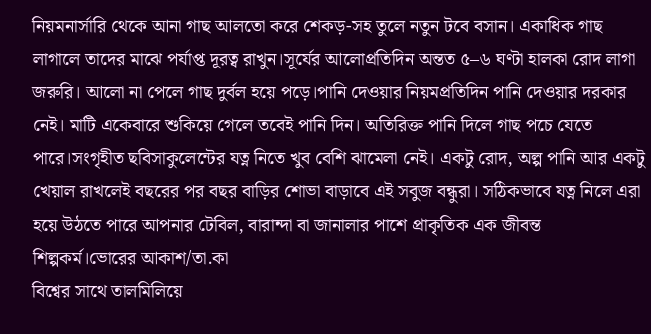নিয়মনার্সারি থেকে আনা গাছ আলতো করে শেকড়-সহ তুলে নতুন টবে বসান। একাধিক গাছ লাগালে তাদের মাঝে পর্যাপ্ত দূরত্ব রাখুন।সূর্যের আলোপ্রতিদিন অন্তত ৫–৬ ঘণ্টা হালকা রোদ লাগা জরুরি। আলো না পেলে গাছ দুর্বল হয়ে পড়ে।পানি দেওয়ার নিয়মপ্রতিদিন পানি দেওয়ার দরকার নেই। মাটি একেবারে শুকিয়ে গেলে তবেই পানি দিন। অতিরিক্ত পানি দিলে গাছ পচে যেতে পারে।সংগৃহীত ছবিসাকুলেন্টের যত্ন নিতে খুব বেশি ঝামেলা নেই। একটু রোদ, অল্প পানি আর একটু খেয়াল রাখলেই বছরের পর বছর বাড়ির শোভা বাড়াবে এই সবুজ বন্ধুরা। সঠিকভাবে যত্ন নিলে এরা হয়ে উঠতে পারে আপনার টেবিল, বারান্দা বা জানালার পাশে প্রাকৃতিক এক জীবন্ত শিল্পকর্ম।ভোরের আকাশ/তা.কা
বিশ্বের সাথে তালমিলিয়ে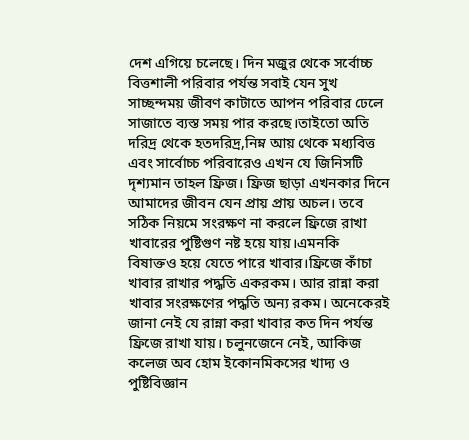দেশ এগিয়ে চলেছে। দিন মজুর থেকে সর্বোচ্চ বিত্তশালী পরিবার পর্যন্ত সবাই যেন সুখ সাচ্ছন্দময় জীবণ কাটাতে আপন পরিবার ঢেলে সাজাতে ব্যস্ত সময় পার করছে।তাইতো অতি দরিদ্র থেকে হতদরিদ্র,নিম্ন আয় থেকে মধ্যবিত্ত এবং সার্বোচ্চ পরিবারেও এখন যে জিনিসটি দৃশ্যমান তাহল ফ্রিজ। ফ্রিজ ছাড়া এখনকার দিনে আমাদের জীবন যেন প্রায় প্রায় অচল। তবে সঠিক নিয়মে সংরক্ষণ না করলে ফ্রিজে রাখা খাবারের পুষ্টিগুণ নষ্ট হয়ে যায়।এমনকি বিষাক্তও হয়ে যেতে পারে খাবার।ফ্রিজে কাঁচা খাবার রাখার পদ্ধতি একরকম। আর রান্না করা খাবার সংরক্ষণের পদ্ধতি অন্য রকম। অনেকেরই জানা নেই যে রান্না করা খাবার কত দিন পর্যন্ত ফ্রিজে রাখা যায়। চলুনজেনে নেই, আকিজ কলেজ অব হোম ইকোনমিকসের খাদ্য ও পুষ্টিবিজ্ঞান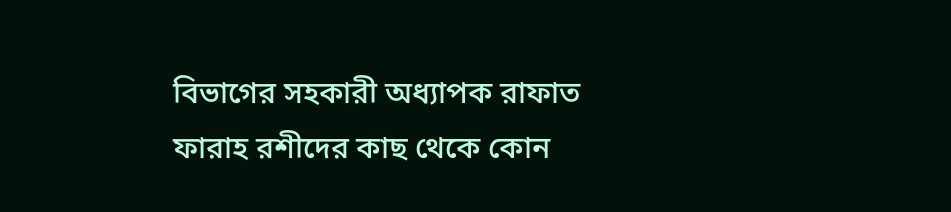বিভাগের সহকারী অধ্যাপক রাফাত ফারাহ রশীদের কাছ থেকে কোন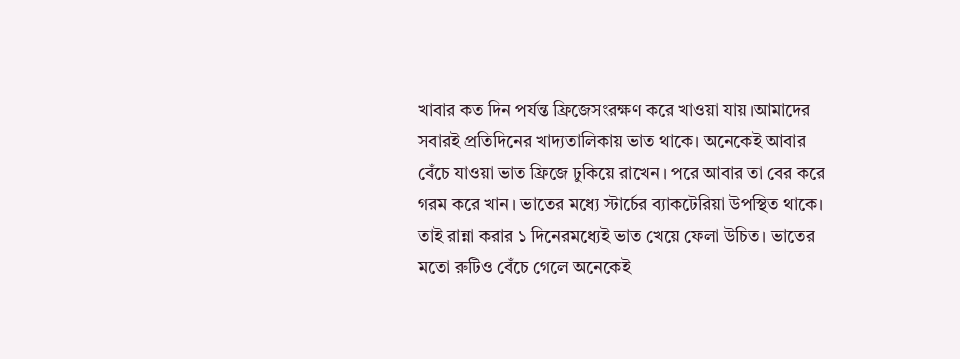খাবার কত দিন পর্যন্ত ফ্রিজেসংরক্ষণ করে খাওয়া যায়।আমাদের সবারই প্রতিদিনের খাদ্যতালিকায় ভাত থাকে। অনেকেই আবার বেঁচে যাওয়া ভাত ফ্রিজে ঢুকিয়ে রাখেন। পরে আবার তা বের করে গরম করে খান। ভাতের মধ্যে স্টার্চের ব্যাকটেরিয়া উপস্থিত থাকে। তাই রান্না করার ১ দিনেরমধ্যেই ভাত খেয়ে ফেলা উচিত। ভাতের মতো রুটিও বেঁচে গেলে অনেকেই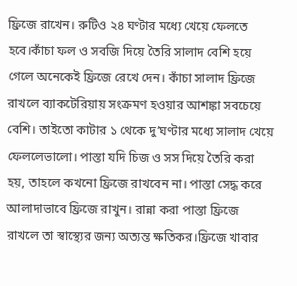ফ্রিজে রাখেন। রুটিও ২৪ ঘণ্টার মধ্যে খেয়ে ফেলতে হবে।কাঁচা ফল ও সবজি দিয়ে তৈরি সালাদ বেশি হয়ে গেলে অনেকেই ফ্রিজে রেখে দেন। কাঁচা সালাদ ফ্রিজে রাখলে ব্যাকটেরিয়ায় সংক্রমণ হওয়ার আশঙ্কা সবচেয়ে বেশি। তাইতো কাটার ১ থেকে দু’ঘণ্টার মধ্যে সালাদ খেয়ে ফেললেভালো। পাস্তা যদি চিজ ও সস দিয়ে তৈরি করা হয়, তাহলে কখনো ফ্রিজে রাখবেন না। পাস্তা সেদ্ধ করে আলাদাভাবে ফ্রিজে রাখুন। রান্না করা পাস্তা ফ্রিজে রাখলে তা স্বাস্থ্যের জন্য অত্যন্ত ক্ষতিকর।ফ্রিজে খাবার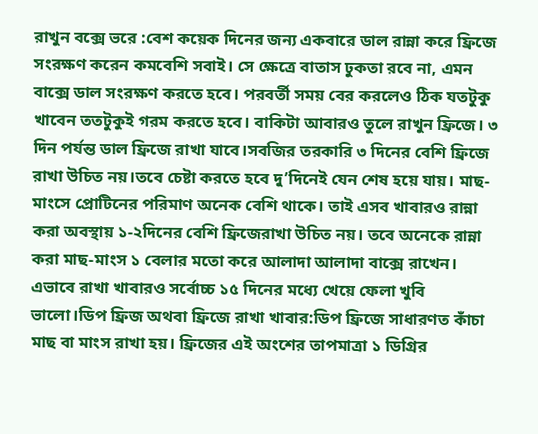রাখুন বক্সে ভরে :বেশ কয়েক দিনের জন্য একবারে ডাল রান্না করে ফ্রিজে সংরক্ষণ করেন কমবেশি সবাই। সে ক্ষেত্রে বাতাস ঢুকতা রবে না, এমন বাক্সে ডাল সংরক্ষণ করতে হবে। পরবর্তী সময় বের করলেও ঠিক যতটুকু খাবেন ততটুকুই গরম করতে হবে। বাকিটা আবারও তুলে রাখুন ফ্রিজে। ৩ দিন পর্যন্ত ডাল ফ্রিজে রাখা যাবে।সবজির তরকারি ৩ দিনের বেশি ফ্রিজে রাখা উচিত নয়।তবে চেষ্টা করতে হবে দু’দিনেই যেন শেষ হয়ে যায়। মাছ-মাংসে প্রোটিনের পরিমাণ অনেক বেশি থাকে। তাই এসব খাবারও রান্না করা অবস্থায় ১-২দিনের বেশি ফ্রিজেরাখা উচিত নয়। তবে অনেকে রান্না করা মাছ-মাংস ১ বেলার মতো করে আলাদা আলাদা বাক্সে রাখেন। এভাবে রাখা খাবারও সর্বোচ্চ ১৫ দিনের মধ্যে খেয়ে ফেলা খুবি ভালো।ডিপ ফ্রিজ অথবা ফ্রিজে রাখা খাবার:ডিপ ফ্রিজে সাধারণত কাঁচা মাছ বা মাংস রাখা হয়। ফ্রিজের এই অংশের তাপমাত্রা ১ ডিগ্রির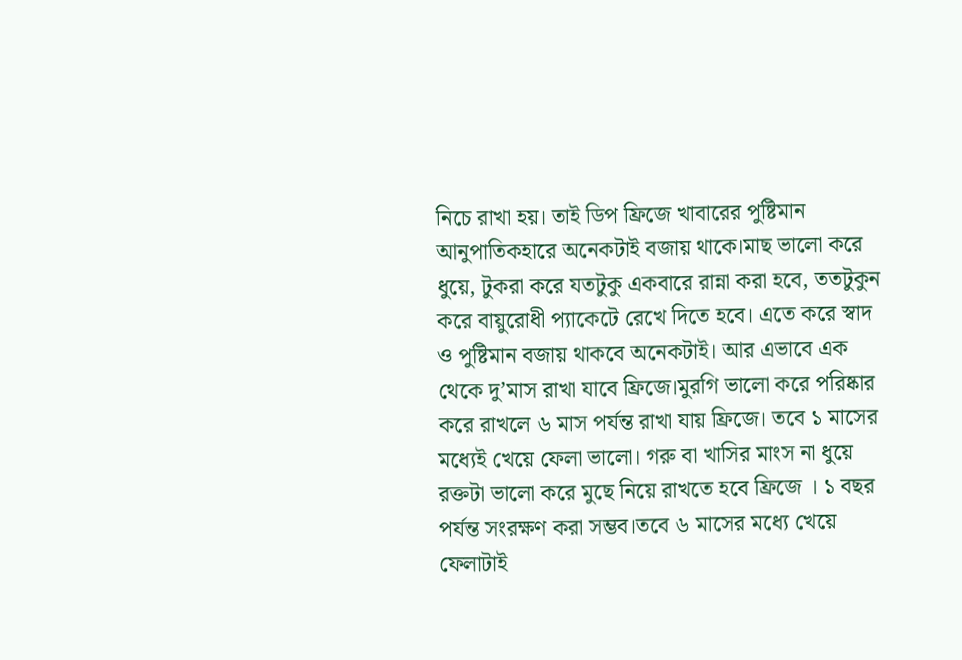নিচে রাখা হয়। তাই ডিপ ফ্রিজে খাবারের পুষ্টিমান আনুপাতিকহারে অনেকটাই বজায় থাকে।মাছ ভালো করে ধুয়ে, টুকরা করে যতটুকু একবারে রান্না করা হবে, ততটুকুন করে বায়ুরোধী প্যাকেটে রেখে দিতে হবে। এতে করে স্বাদ ও পুষ্টিমান বজায় থাকবে অনেকটাই। আর এভাবে এক থেকে দু’মাস রাখা যাবে ফ্রিজে।মুরগি ভালো করে পরিষ্কার করে রাখলে ৬ মাস পর্যন্ত রাখা যায় ফ্রিজে। তবে ১ মাসের মধ্যেই খেয়ে ফেলা ভালো। গরু বা খাসির মাংস না ধুয়ে রক্তটা ভালো করে মুছে নিয়ে রাখতে হবে ফ্রিজে । ১ বছর পর্যন্ত সংরক্ষণ করা সম্ভব।তবে ৬ মাসের মধ্যে খেয়ে ফেলাটাই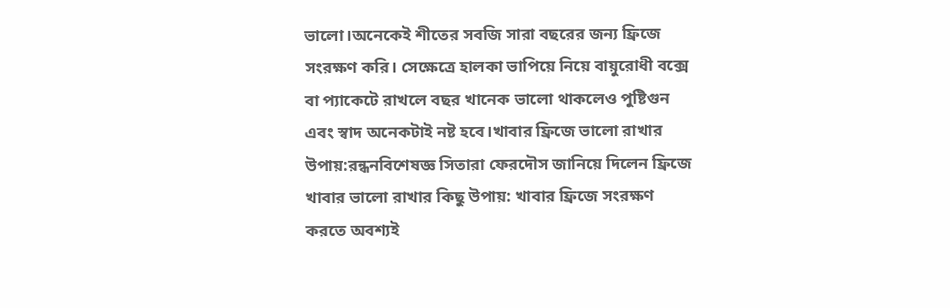ভালো।অনেকেই শীতের সবজি সারা বছরের জন্য ফ্রিজে সংরক্ষণ করি। সেক্ষেত্রে হালকা ভাপিয়ে নিয়ে বায়ুরোধী বক্সে বা প্যাকেটে রাখলে বছর খানেক ভালো থাকলেও পুষ্টিগুন এবং স্বাদ অনেকটাই নষ্ট হবে।খাবার ফ্রিজে ভালো রাখার উপায়:রন্ধনবিশেষজ্ঞ সিতারা ফেরদৌস জানিয়ে দিলেন ফ্রিজে খাবার ভালো রাখার কিছু উপায়: খাবার ফ্রিজে সংরক্ষণ করতে অবশ্যই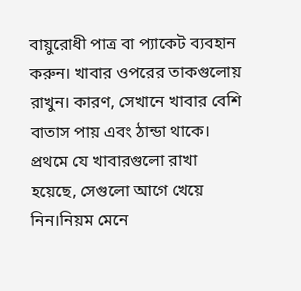বায়ুরোধী পাত্র বা প্যাকেট ব্যবহান করুন। খাবার ওপরের তাকগুলোয় রাখুন। কারণ, সেখানে খাবার বেশি বাতাস পায় এবং ঠান্ডা থাকে। প্রথমে যে খাবারগুলো রাখা হয়েছে, সেগুলো আগে খেয়ে নিন।নিয়ম মেনে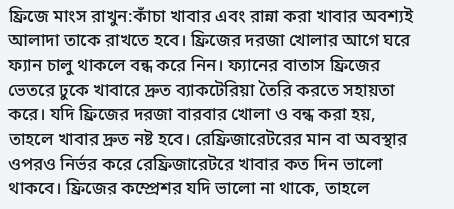ফ্রিজে মাংস রাখুন:কাঁচা খাবার এবং রান্না করা খাবার অবশ্যই আলাদা তাকে রাখতে হবে। ফ্রিজের দরজা খোলার আগে ঘরে ফ্যান চালু থাকলে বন্ধ করে নিন। ফ্যানের বাতাস ফ্রিজের ভেতরে ঢুকে খাবারে দ্রুত ব্যাকটেরিয়া তৈরি করতে সহায়তা করে। যদি ফ্রিজের দরজা বারবার খোলা ও বন্ধ করা হয়, তাহলে খাবার দ্রুত নষ্ট হবে। রেফ্রিজারেটরের মান বা অবস্থার ওপরও নির্ভর করে রেফ্রিজারেটরে খাবার কত দিন ভালো থাকবে। ফ্রিজের কম্প্রেশর যদি ভালো না থাকে, তাহলে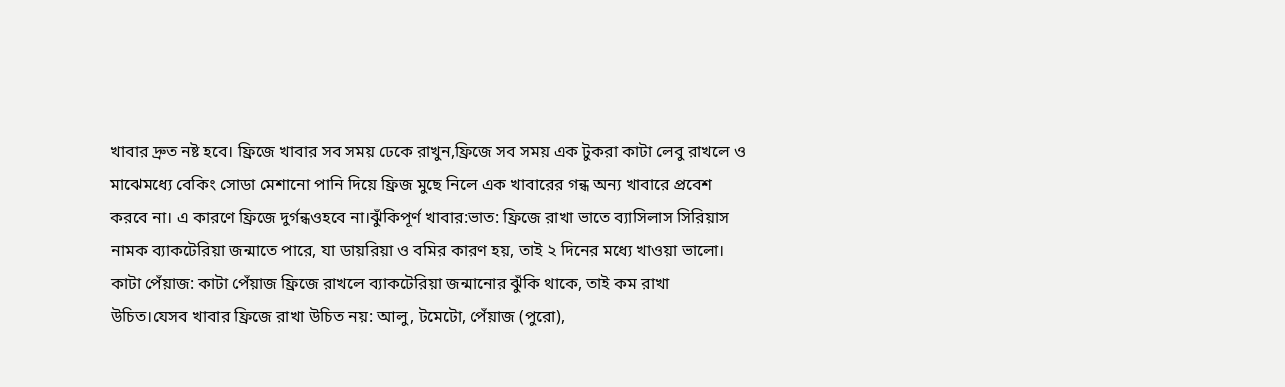খাবার দ্রুত নষ্ট হবে। ফ্রিজে খাবার সব সময় ঢেকে রাখুন,ফ্রিজে সব সময় এক টুকরা কাটা লেবু রাখলে ও মাঝেমধ্যে বেকিং সোডা মেশানো পানি দিয়ে ফ্রিজ মুছে নিলে এক খাবারের গন্ধ অন্য খাবারে প্রবেশ করবে না। এ কারণে ফ্রিজে দুর্গন্ধওহবে না।ঝুঁকিপূর্ণ খাবার:ভাত: ফ্রিজে রাখা ভাতে ব্যাসিলাস সিরিয়াস নামক ব্যাকটেরিয়া জন্মাতে পারে, যা ডায়রিয়া ও বমির কারণ হয়, তাই ২ দিনের মধ্যে খাওয়া ভালো। কাটা পেঁয়াজ: কাটা পেঁয়াজ ফ্রিজে রাখলে ব্যাকটেরিয়া জন্মানোর ঝুঁকি থাকে, তাই কম রাখা উচিত।যেসব খাবার ফ্রিজে রাখা উচিত নয়: আলু, টমেটো, পেঁয়াজ (পুরো),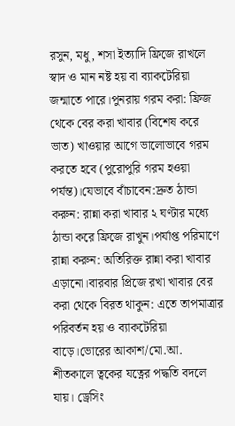রসুন, মধু, শসা ইত্যাদি ফ্রিজে রাখলে স্বাদ ও মান নষ্ট হয় বা ব্যাকটেরিয়া জন্মাতে পারে।পুনরায় গরম করা: ফ্রিজ থেকে বের করা খাবার (বিশেষ করে ভাত) খাওয়ার আগে ভালোভাবে গরম করতে হবে (পুরোপুরি গরম হওয়া পর্যন্ত)।যেভাবে বাঁচাবেন:দ্রুত ঠান্ডা করুন: রান্না করা খাবার ২ ঘণ্টার মধ্যে ঠান্ডা করে ফ্রিজে রাখুন।পর্যাপ্ত পরিমাণে রান্না করুন: অতিরিক্ত রান্না করা খাবার এড়ানো।বারবার প্রিজে রখা খাবার বের করা থেকে বিরত থাকুন: এতে তাপমাত্রার পরিবর্তন হয় ও ব্যাকটেরিয়া বাড়ে।ভোরের আকাশ/মো.আ.
শীতকালে ত্বকের যত্নের পদ্ধতি বদলে যায়। ড্রেসিং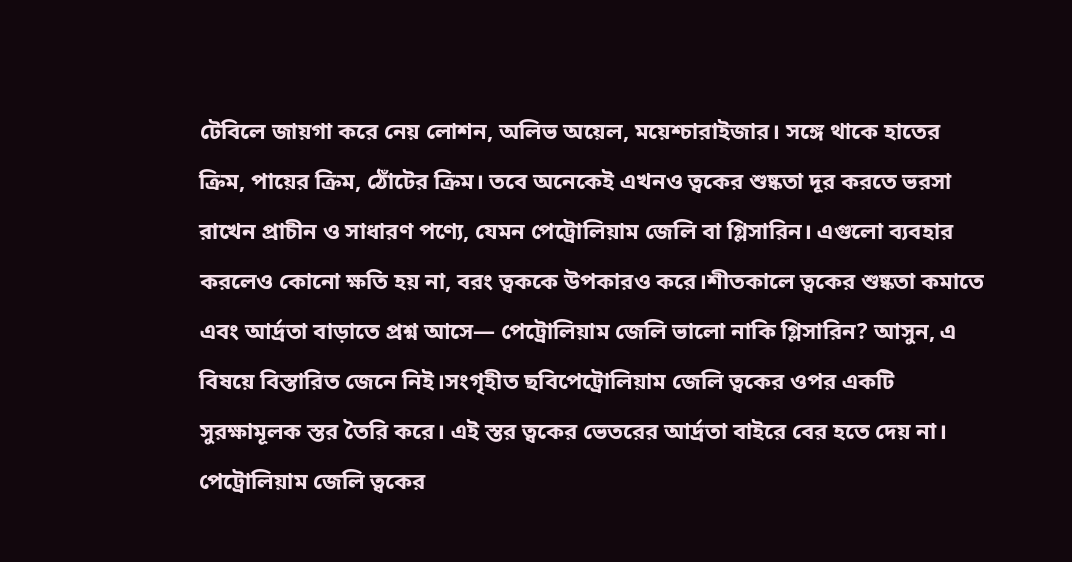টেবিলে জায়গা করে নেয় লোশন, অলিভ অয়েল, ময়েশ্চারাইজার। সঙ্গে থাকে হাতের ক্রিম, পায়ের ক্রিম, ঠোঁটের ক্রিম। তবে অনেকেই এখনও ত্বকের শুষ্কতা দূর করতে ভরসা রাখেন প্রাচীন ও সাধারণ পণ্যে, যেমন পেট্রোলিয়াম জেলি বা গ্লিসারিন। এগুলো ব্যবহার করলেও কোনো ক্ষতি হয় না, বরং ত্বককে উপকারও করে।শীতকালে ত্বকের শুষ্কতা কমাতে এবং আর্দ্রতা বাড়াতে প্রশ্ন আসে— পেট্রোলিয়াম জেলি ভালো নাকি গ্লিসারিন? আসুন, এ বিষয়ে বিস্তারিত জেনে নিই।সংগৃহীত ছবিপেট্রোলিয়াম জেলি ত্বকের ওপর একটি সুরক্ষামূলক স্তর তৈরি করে। এই স্তর ত্বকের ভেতরের আর্দ্রতা বাইরে বের হতে দেয় না। পেট্রোলিয়াম জেলি ত্বকের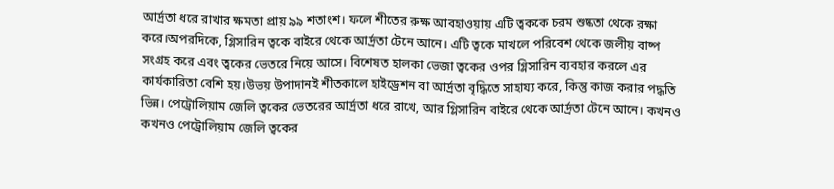আর্দ্রতা ধরে রাখার ক্ষমতা প্রায় ৯৯ শতাংশ। ফলে শীতের রুক্ষ আবহাওয়ায় এটি ত্বককে চরম শুষ্কতা থেকে রক্ষা করে।অপরদিকে, গ্লিসারিন ত্বকে বাইরে থেকে আর্দ্রতা টেনে আনে। এটি ত্বকে মাখলে পরিবেশ থেকে জলীয় বাষ্প সংগ্রহ করে এবং ত্বকের ভেতরে নিয়ে আসে। বিশেষত হালকা ভেজা ত্বকের ওপর গ্লিসারিন ব্যবহার করলে এর কার্যকারিতা বেশি হয়।উভয় উপাদানই শীতকালে হাইড্রেশন বা আর্দ্রতা বৃদ্ধিতে সাহায্য করে, কিন্তু কাজ করার পদ্ধতি ভিন্ন। পেট্রোলিয়াম জেলি ত্বকের ভেতরের আর্দ্রতা ধরে রাখে, আর গ্লিসারিন বাইরে থেকে আর্দ্রতা টেনে আনে। কখনও কখনও পেট্রোলিয়াম জেলি ত্বকের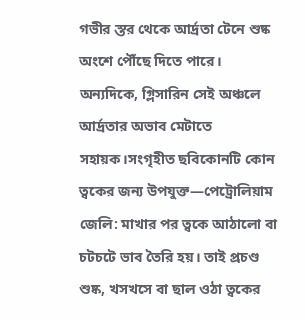গভীর স্তর থেকে আর্দ্রতা টেনে শুষ্ক অংশে পৌঁছে দিতে পারে। অন্যদিকে, গ্লিসারিন সেই অঞ্চলে আর্দ্রতার অভাব মেটাতে সহায়ক।সংগৃহীত ছবিকোনটি কোন ত্বকের জন্য উপযুক্ত—পেট্রোলিয়াম জেলি: মাখার পর ত্বকে আঠালো বা চটচটে ভাব তৈরি হয়। তাই প্রচণ্ড শুষ্ক, খসখসে বা ছাল ওঠা ত্বকের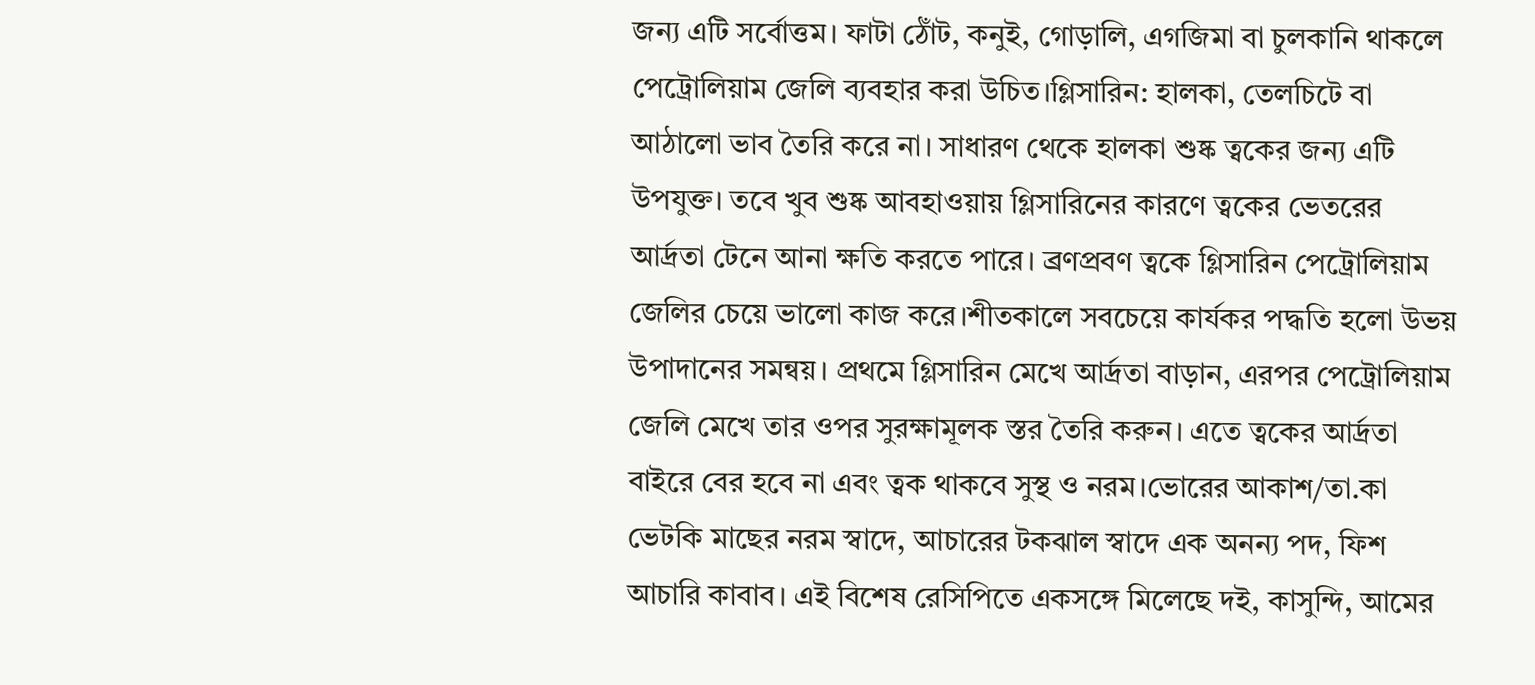জন্য এটি সর্বোত্তম। ফাটা ঠোঁট, কনুই, গোড়ালি, এগজিমা বা চুলকানি থাকলে পেট্রোলিয়াম জেলি ব্যবহার করা উচিত।গ্লিসারিন: হালকা, তেলচিটে বা আঠালো ভাব তৈরি করে না। সাধারণ থেকে হালকা শুষ্ক ত্বকের জন্য এটি উপযুক্ত। তবে খুব শুষ্ক আবহাওয়ায় গ্লিসারিনের কারণে ত্বকের ভেতরের আর্দ্রতা টেনে আনা ক্ষতি করতে পারে। ব্রণপ্রবণ ত্বকে গ্লিসারিন পেট্রোলিয়াম জেলির চেয়ে ভালো কাজ করে।শীতকালে সবচেয়ে কার্যকর পদ্ধতি হলো উভয় উপাদানের সমন্বয়। প্রথমে গ্লিসারিন মেখে আর্দ্রতা বাড়ান, এরপর পেট্রোলিয়াম জেলি মেখে তার ওপর সুরক্ষামূলক স্তর তৈরি করুন। এতে ত্বকের আর্দ্রতা বাইরে বের হবে না এবং ত্বক থাকবে সুস্থ ও নরম।ভোরের আকাশ/তা.কা
ভেটকি মাছের নরম স্বাদে, আচারের টকঝাল স্বাদে এক অনন্য পদ, ফিশ আচারি কাবাব। এই বিশেষ রেসিপিতে একসঙ্গে মিলেছে দই, কাসুন্দি, আমের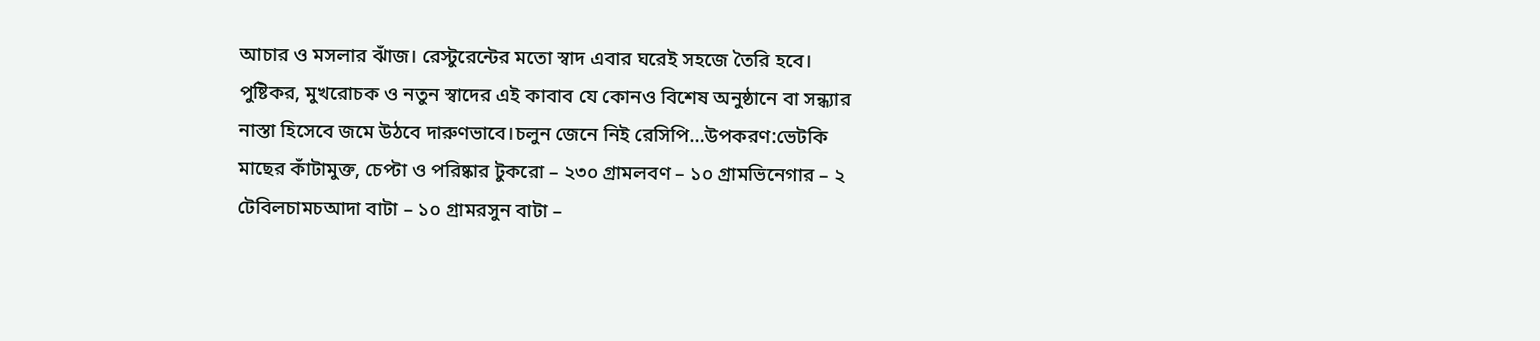আচার ও মসলার ঝাঁজ। রেস্টুরেন্টের মতো স্বাদ এবার ঘরেই সহজে তৈরি হবে। পুষ্টিকর, মুখরোচক ও নতুন স্বাদের এই কাবাব যে কোনও বিশেষ অনুষ্ঠানে বা সন্ধ্যার নাস্তা হিসেবে জমে উঠবে দারুণভাবে।চলুন জেনে নিই রেসিপি…উপকরণ:ভেটকি মাছের কাঁটামুক্ত, চেপ্টা ও পরিষ্কার টুকরো – ২৩০ গ্রামলবণ – ১০ গ্রামভিনেগার – ২ টেবিলচামচআদা বাটা – ১০ গ্রামরসুন বাটা –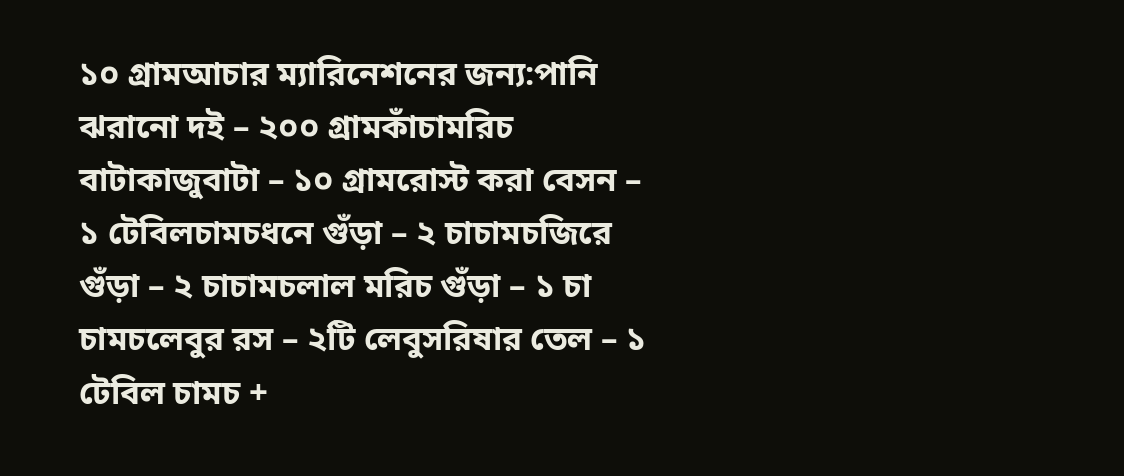১০ গ্রামআচার ম্যারিনেশনের জন্য:পানি ঝরানো দই – ২০০ গ্রামকাঁচামরিচ বাটাকাজুবাটা – ১০ গ্রামরোস্ট করা বেসন – ১ টেবিলচামচধনে গুঁড়া – ২ চাচামচজিরে গুঁড়া – ২ চাচামচলাল মরিচ গুঁড়া – ১ চা চামচলেবুর রস – ২টি লেবুসরিষার তেল – ১ টেবিল চামচ +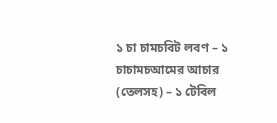১ চা চামচবিট লবণ – ১ চাচামচআমের আচার (তেলসহ) – ১ টেবিল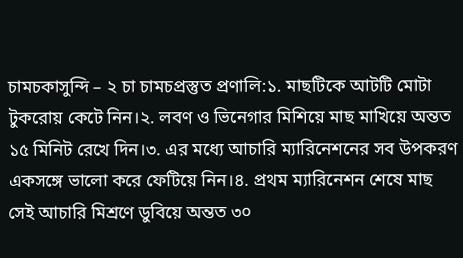চামচকাসুন্দি – ২ চা চামচপ্রস্তুত প্রণালি:১. মাছটিকে আটটি মোটা টুকরোয় কেটে নিন।২. লবণ ও ভিনেগার মিশিয়ে মাছ মাখিয়ে অন্তত ১৫ মিনিট রেখে দিন।৩. এর মধ্যে আচারি ম্যারিনেশনের সব উপকরণ একসঙ্গে ভালো করে ফেটিয়ে নিন।৪. প্রথম ম্যারিনেশন শেষে মাছ সেই আচারি মিশ্রণে ডুবিয়ে অন্তত ৩০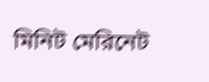মিনিট মেরিনেট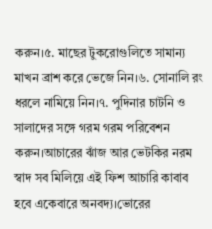করুন।৫. মাছের টুকরোগুলিতে সামান্য মাখন ব্রাশ করে ভেজে নিন।৬. সোনালি রং ধরলে নামিয়ে নিন।৭. পুদিনার চাটনি ও সালাদের সঙ্গে গরম গরম পরিবেশন করুন।আচারের ঝাঁজ আর ভেটকির নরম স্বাদ সব মিলিয়ে এই ফিশ আচারি কাবাব হবে একেবারে অনবদ্য।ভোরের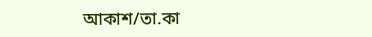আকাশ/তা.কা